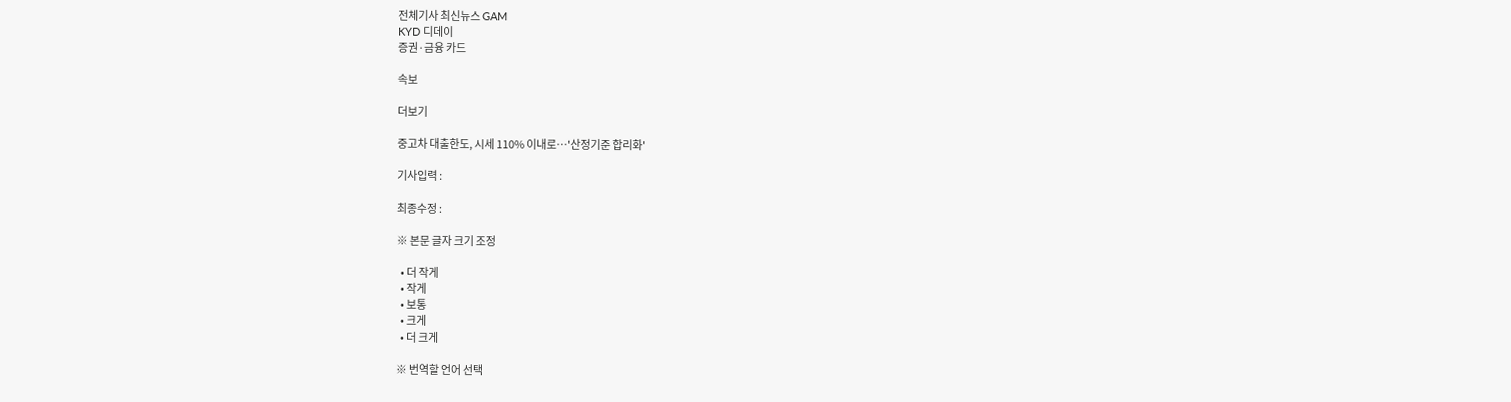전체기사 최신뉴스 GAM
KYD 디데이
증권·금융 카드

속보

더보기

중고차 대출한도, 시세 110% 이내로…'산정기준 합리화'

기사입력 :

최종수정 :

※ 본문 글자 크기 조정

  • 더 작게
  • 작게
  • 보통
  • 크게
  • 더 크게

※ 번역할 언어 선택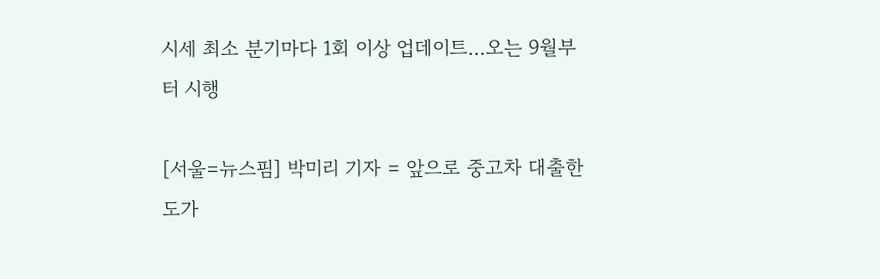시세 최소 분기마다 1회 이상 업데이트…오는 9월부터 시행

[서울=뉴스핌] 박미리 기자 = 앞으로 중고차 대출한도가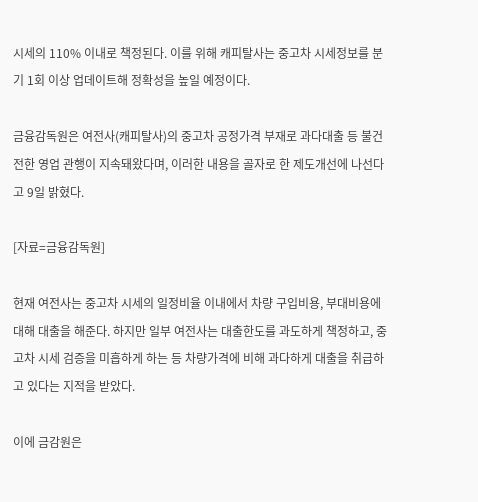시세의 110% 이내로 책정된다. 이를 위해 캐피탈사는 중고차 시세정보를 분기 1회 이상 업데이트해 정확성을 높일 예정이다.

금융감독원은 여전사(캐피탈사)의 중고차 공정가격 부재로 과다대출 등 불건전한 영업 관행이 지속돼왔다며, 이러한 내용을 골자로 한 제도개선에 나선다고 9일 밝혔다.

[자료=금융감독원]

현재 여전사는 중고차 시세의 일정비율 이내에서 차량 구입비용, 부대비용에 대해 대출을 해준다. 하지만 일부 여전사는 대출한도를 과도하게 책정하고, 중고차 시세 검증을 미흡하게 하는 등 차량가격에 비해 과다하게 대출을 취급하고 있다는 지적을 받았다.

이에 금감원은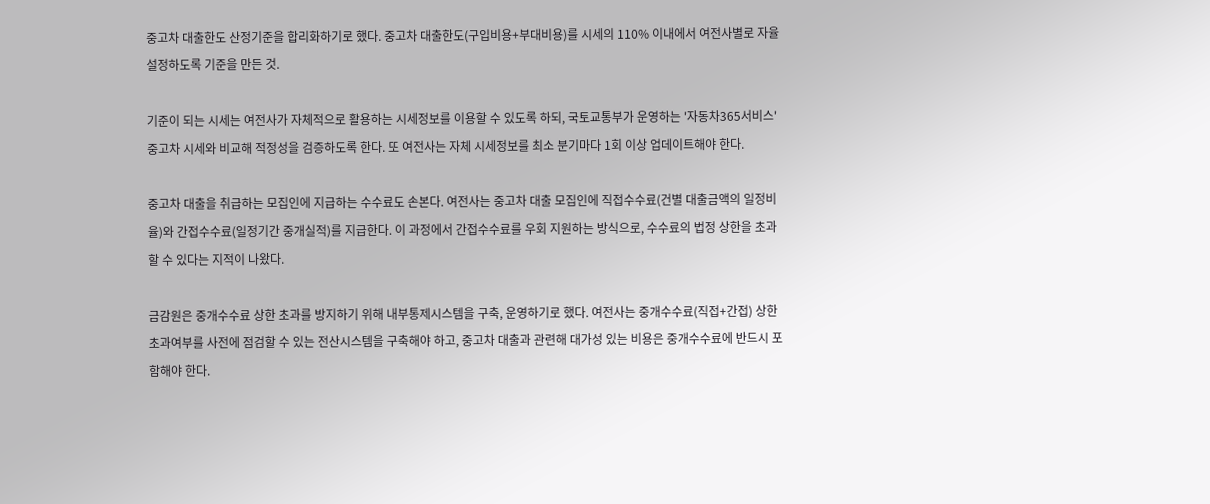중고차 대출한도 산정기준을 합리화하기로 했다. 중고차 대출한도(구입비용+부대비용)를 시세의 110% 이내에서 여전사별로 자율 설정하도록 기준을 만든 것.

기준이 되는 시세는 여전사가 자체적으로 활용하는 시세정보를 이용할 수 있도록 하되, 국토교통부가 운영하는 '자동차365서비스' 중고차 시세와 비교해 적정성을 검증하도록 한다. 또 여전사는 자체 시세정보를 최소 분기마다 1회 이상 업데이트해야 한다.

중고차 대출을 취급하는 모집인에 지급하는 수수료도 손본다. 여전사는 중고차 대출 모집인에 직접수수료(건별 대출금액의 일정비율)와 간접수수료(일정기간 중개실적)를 지급한다. 이 과정에서 간접수수료를 우회 지원하는 방식으로, 수수료의 법정 상한을 초과할 수 있다는 지적이 나왔다.

금감원은 중개수수료 상한 초과를 방지하기 위해 내부통제시스템을 구축, 운영하기로 했다. 여전사는 중개수수료(직접+간접) 상한 초과여부를 사전에 점검할 수 있는 전산시스템을 구축해야 하고, 중고차 대출과 관련해 대가성 있는 비용은 중개수수료에 반드시 포함해야 한다.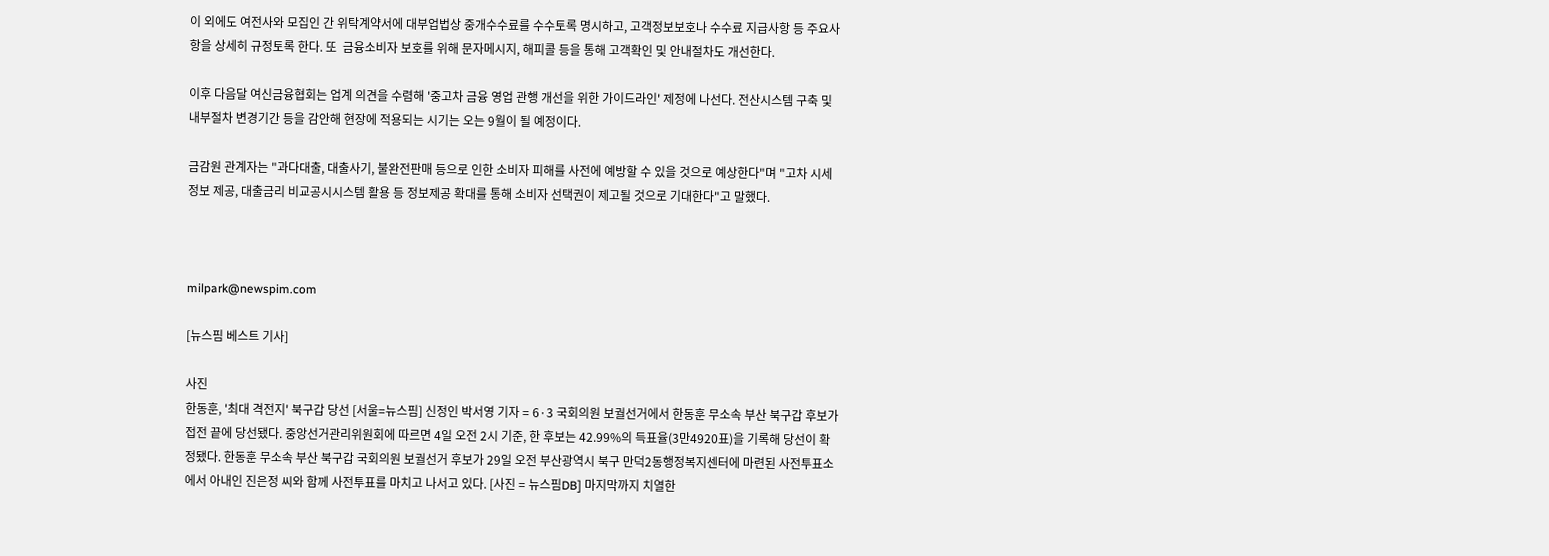이 외에도 여전사와 모집인 간 위탁계약서에 대부업법상 중개수수료를 수수토록 명시하고, 고객정보보호나 수수료 지급사항 등 주요사항을 상세히 규정토록 한다. 또  금융소비자 보호를 위해 문자메시지, 해피콜 등을 통해 고객확인 및 안내절차도 개선한다.

이후 다음달 여신금융협회는 업계 의견을 수렴해 '중고차 금융 영업 관행 개선을 위한 가이드라인' 제정에 나선다. 전산시스템 구축 및 내부절차 변경기간 등을 감안해 현장에 적용되는 시기는 오는 9월이 될 예정이다.

금감원 관계자는 "과다대출, 대출사기, 불완전판매 등으로 인한 소비자 피해를 사전에 예방할 수 있을 것으로 예상한다"며 "고차 시세 정보 제공, 대출금리 비교공시시스템 활용 등 정보제공 확대를 통해 소비자 선택권이 제고될 것으로 기대한다"고 말했다.



milpark@newspim.com

[뉴스핌 베스트 기사]

사진
한동훈, '최대 격전지' 북구갑 당선 [서울=뉴스핌] 신정인 박서영 기자 = 6·3 국회의원 보궐선거에서 한동훈 무소속 부산 북구갑 후보가 접전 끝에 당선됐다. 중앙선거관리위원회에 따르면 4일 오전 2시 기준, 한 후보는 42.99%의 득표율(3만4920표)을 기록해 당선이 확정됐다. 한동훈 무소속 부산 북구갑 국회의원 보궐선거 후보가 29일 오전 부산광역시 북구 만덕2동행정복지센터에 마련된 사전투표소에서 아내인 진은정 씨와 함께 사전투표를 마치고 나서고 있다. [사진 = 뉴스핌DB] 마지막까지 치열한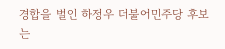경합을 벌인 하정우 더불어민주당 후보는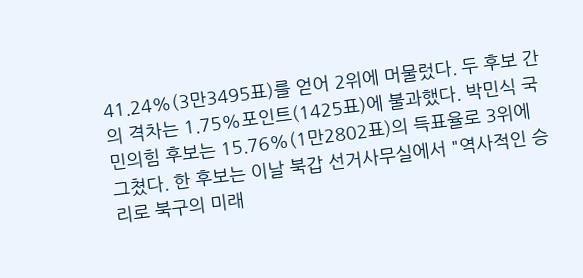41.24%(3만3495표)를 얻어 2위에 머물렀다. 두 후보 간의 격차는 1.75%포인트(1425표)에 불과했다. 박민식 국민의힘 후보는 15.76%(1만2802표)의 득표율로 3위에 그쳤다. 한 후보는 이날 북갑 선거사무실에서 "역사적인 승리로 북구의 미래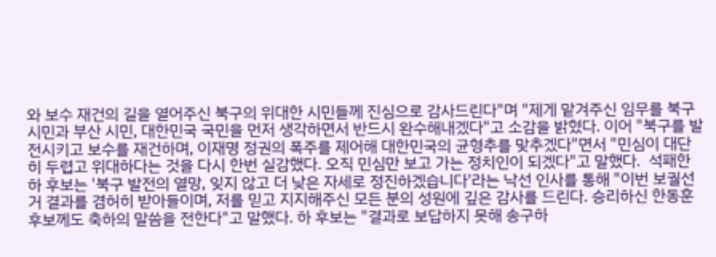와 보수 재건의 길을 열어주신 북구의 위대한 시민들께 진심으로 감사드린다"며 "제게 맡겨주신 임무를 북구 시민과 부산 시민, 대한민국 국민을 먼저 생각하면서 반드시 완수해내겠다"고 소감을 밝혔다. 이어 "북구를 발전시키고 보수를 재건하며, 이재명 정권의 폭주를 제어해 대한민국의 균형추를 맞추겠다"면서 "민심이 대단히 두렵고 위대하다는 것을 다시 한번 실감했다. 오직 민심만 보고 가는 정치인이 되겠다"고 말했다.  석패한 하 후보는 '북구 발전의 열망, 잊지 않고 더 낮은 자세로 정진하겠습니다'라는 낙선 인사를 통해 "이번 보궐선거 결과를 겸허히 받아들이며, 저를 믿고 지지해주신 모든 분의 성원에 깊은 감사를 드린다. 승리하신 한동훈 후보께도 축하의 말씀을 전한다"고 말했다. 하 후보는 "결과로 보답하지 못해 송구하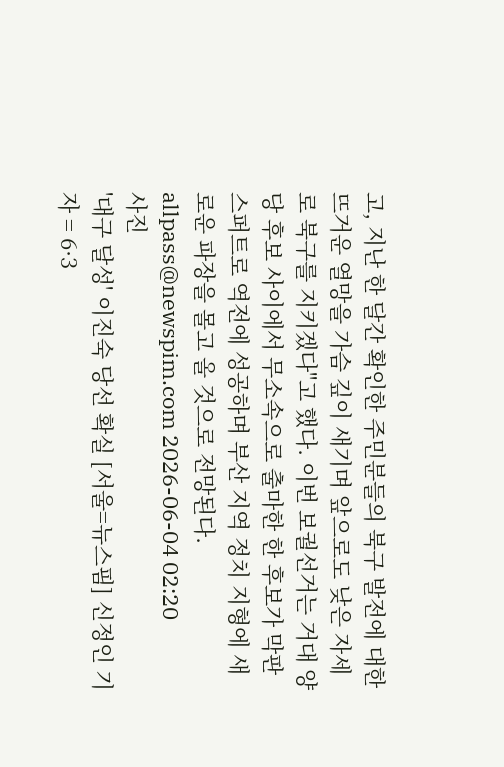고, 지난 한 달간 확인한 주민분들의 북구 발전에 대한 뜨거운 열망을 가슴 깊이 새기며 앞으로도 낮은 자세로 북구를 지키겠다"고 했다. 이번 보궐선거는 거대 양당 후보 사이에서 무소속으로 출마한 한 후보가 막판 스퍼트로 역전에 성공하며 부산 지역 정치 지형에 새로운 파장을 몰고 올 것으로 전망된다. allpass@newspim.com 2026-06-04 02:20
사진
'대구 달성' 이진숙 당선 확실 [서울=뉴스핌] 신정인 기자 = 6·3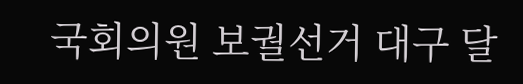국회의원 보궐선거 대구 달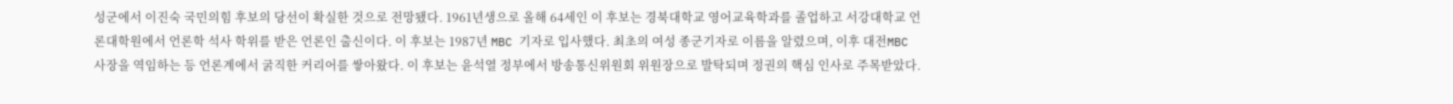성군에서 이진숙 국민의힘 후보의 당선이 확실한 것으로 전망됐다. 1961년생으로 올해 64세인 이 후보는 경북대학교 영어교육학과를 졸업하고 서강대학교 언론대학원에서 언론학 석사 학위를 받은 언론인 출신이다. 이 후보는 1987년 MBC 기자로 입사했다. 최초의 여성 종군기자로 이름을 알렸으며, 이후 대전MBC 사장을 역임하는 등 언론계에서 굵직한 커리어를 쌓아왔다. 이 후보는 윤석열 정부에서 방송통신위원회 위원장으로 발탁되며 정권의 핵심 인사로 주목받았다.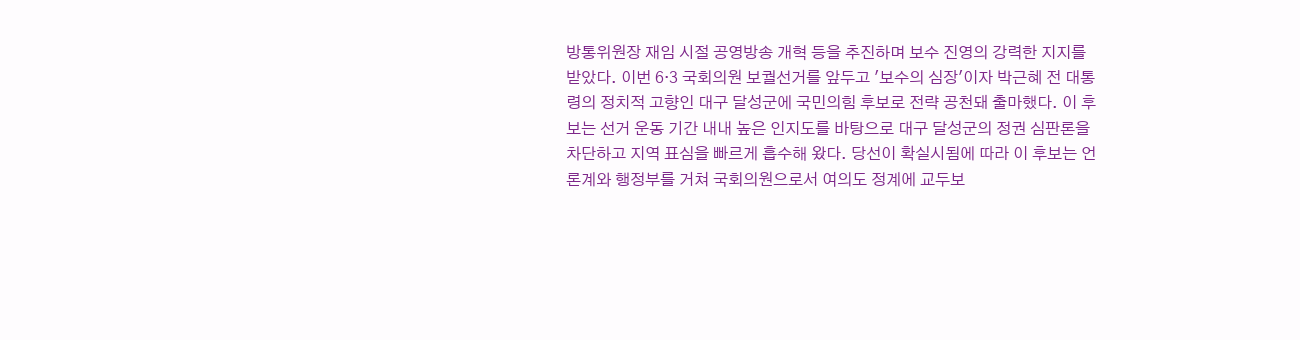방통위원장 재임 시절 공영방송 개혁 등을 추진하며 보수 진영의 강력한 지지를 받았다. 이번 6·3 국회의원 보궐선거를 앞두고 '보수의 심장'이자 박근혜 전 대통령의 정치적 고향인 대구 달성군에 국민의힘 후보로 전략 공천돼 출마했다. 이 후보는 선거 운동 기간 내내 높은 인지도를 바탕으로 대구 달성군의 정권 심판론을 차단하고 지역 표심을 빠르게 흡수해 왔다. 당선이 확실시됨에 따라 이 후보는 언론계와 행정부를 거쳐 국회의원으로서 여의도 정계에 교두보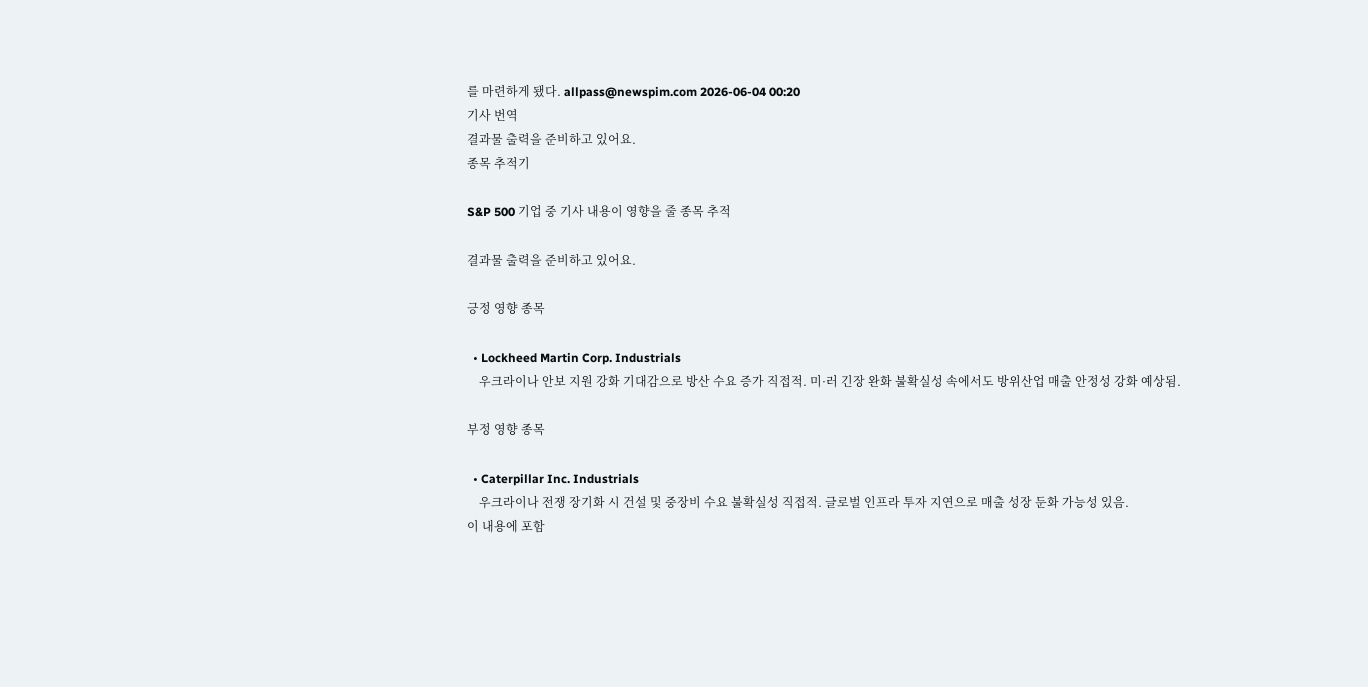를 마련하게 됐다. allpass@newspim.com 2026-06-04 00:20
기사 번역
결과물 출력을 준비하고 있어요.
종목 추적기

S&P 500 기업 중 기사 내용이 영향을 줄 종목 추적

결과물 출력을 준비하고 있어요.

긍정 영향 종목

  • Lockheed Martin Corp. Industrials
    우크라이나 안보 지원 강화 기대감으로 방산 수요 증가 직접적. 미·러 긴장 완화 불확실성 속에서도 방위산업 매출 안정성 강화 예상됨.

부정 영향 종목

  • Caterpillar Inc. Industrials
    우크라이나 전쟁 장기화 시 건설 및 중장비 수요 불확실성 직접적. 글로벌 인프라 투자 지연으로 매출 성장 둔화 가능성 있음.
이 내용에 포함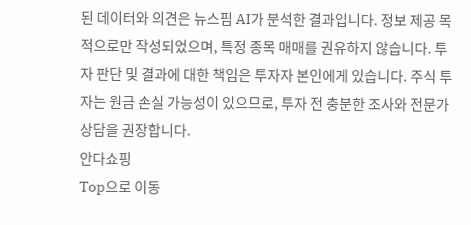된 데이터와 의견은 뉴스핌 AI가 분석한 결과입니다. 정보 제공 목적으로만 작성되었으며, 특정 종목 매매를 권유하지 않습니다. 투자 판단 및 결과에 대한 책임은 투자자 본인에게 있습니다. 주식 투자는 원금 손실 가능성이 있으므로, 투자 전 충분한 조사와 전문가 상담을 권장합니다.
안다쇼핑
Top으로 이동